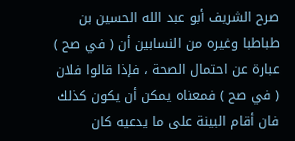صرح الشريف أبو عبد الله الحسين بن طباطبا وغيره من النسابين أن ( في صح )
عبارة عن احتمال الصحة ، فإذا قالوا فلان ( في صح ) فمعناه يمكن أن يكون كذلك
فان أقام البينة على ما يدعيه كان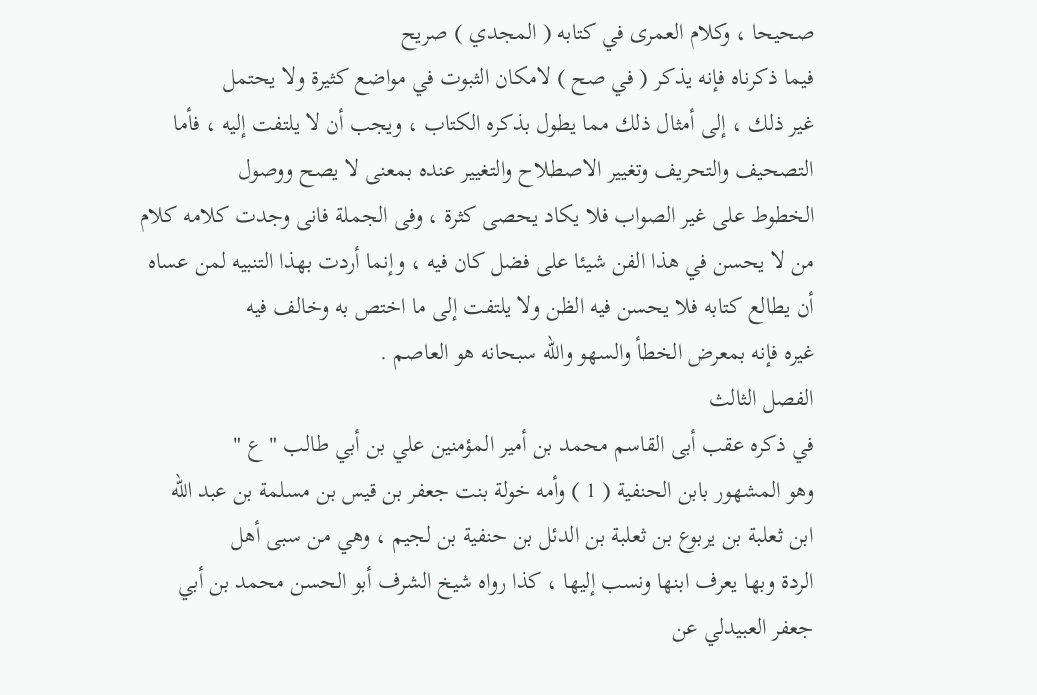صحيحا ، وكلام العمرى في كتابه ( المجدي ) صريح
فيما ذكرناه فإنه يذكر ( في صح ) لامكان الثبوت في مواضع كثيرة ولا يحتمل
غير ذلك ، إلى أمثال ذلك مما يطول بذكره الكتاب ، ويجب أن لا يلتفت إليه ، فأما
التصحيف والتحريف وتغيير الاصطلاح والتغيير عنده بمعنى لا يصح ووصول
الخطوط على غير الصواب فلا يكاد يحصى كثرة ، وفى الجملة فانى وجدت كلامه كلام
من لا يحسن في هذا الفن شيئا على فضل كان فيه ، وإنما أردت بهذا التنبيه لمن عساه
أن يطالع كتابه فلا يحسن فيه الظن ولا يلتفت إلى ما اختص به وخالف فيه
غيره فإنه بمعرض الخطأ والسهو والله سبحانه هو العاصم .
الفصل الثالث
في ذكره عقب أبى القاسم محمد بن أمير المؤمنين علي بن أبي طالب " ع "
وهو المشهور بابن الحنفية ( 1 ) وأمه خولة بنت جعفر بن قيس بن مسلمة بن عبد الله
ابن ثعلبة بن يربوع بن ثعلبة بن الدئل بن حنفية بن لجيم ، وهي من سبى أهل
الردة وبها يعرف ابنها ونسب إليها ، كذا رواه شيخ الشرف أبو الحسن محمد بن أبي
جعفر العبيدلي عن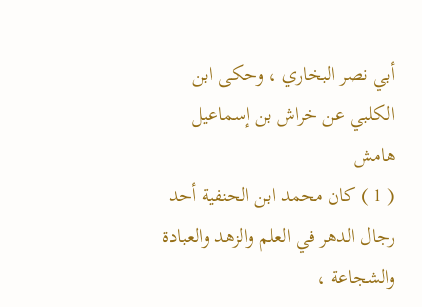أبي نصر البخاري ، وحكى ابن الكلبي عن خراش بن إسماعيل
هامش
( 1 ) كان محمد ابن الحنفية أحد رجال الدهر في العلم والزهد والعبادة
والشجاعة ،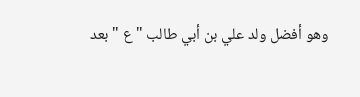وهو أفضل ولد علي بن أبي طالب " ع " بعد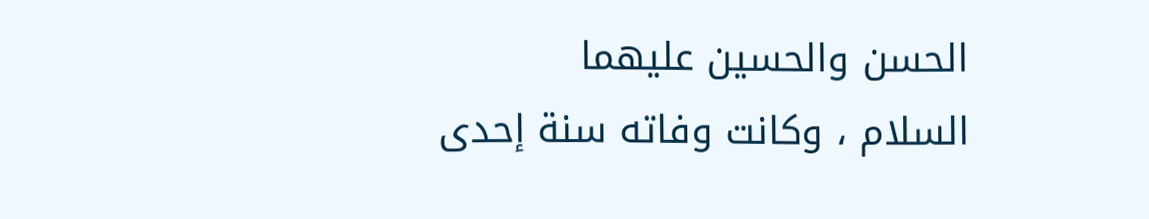الحسن والحسين عليهما
السلام ، وكانت وفاته سنة إحدى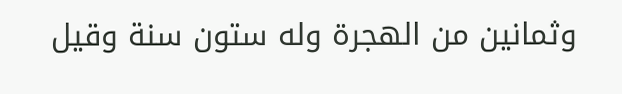وثمانين من الهجرة وله ستون سنة وقيل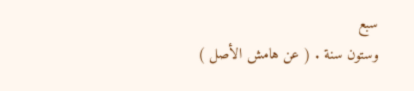سبع
وستون سنة . ( عن هامش الأصل )